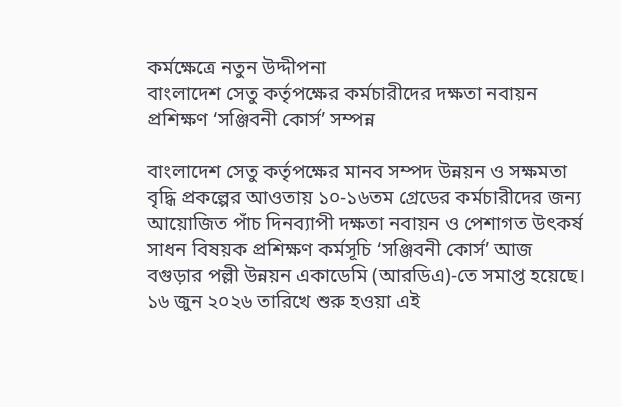কর্মক্ষেত্রে নতুন উদ্দীপনা
বাংলাদেশ সেতু কর্তৃপক্ষের কর্মচারীদের দক্ষতা নবায়ন প্রশিক্ষণ ‘সঞ্জিবনী কোর্স’ সম্পন্ন

বাংলাদেশ সেতু কর্তৃপক্ষের মানব সম্পদ উন্নয়ন ও সক্ষমতা বৃদ্ধি প্রকল্পের আওতায় ১০-১৬তম গ্রেডের কর্মচারীদের জন্য আয়োজিত পাঁচ দিনব্যাপী দক্ষতা নবায়ন ও পেশাগত উৎকর্ষ সাধন বিষয়ক প্রশিক্ষণ কর্মসূচি ‘সঞ্জিবনী কোর্স’ আজ বগুড়ার পল্লী উন্নয়ন একাডেমি (আরডিএ)-তে সমাপ্ত হয়েছে। ১৬ জুন ২০২৬ তারিখে শুরু হওয়া এই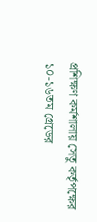প্রশিক্ষণ কর্মশালায় সেতু কর্তৃপক্ষের ১০-১৬তম গ্রেডের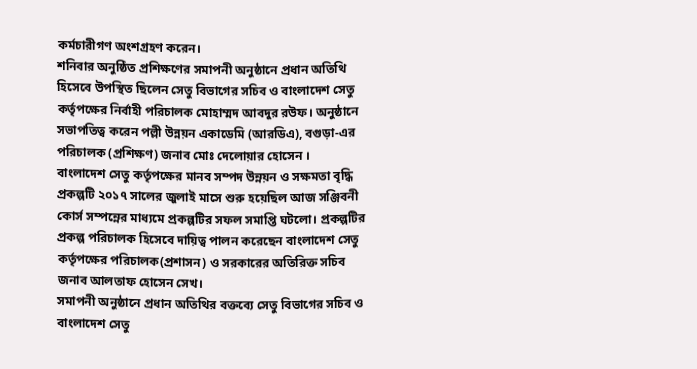কর্মচারীগণ অংশগ্রহণ করেন।
শনিবার অনুষ্ঠিত প্রশিক্ষণের সমাপনী অনুষ্ঠানে প্রধান অতিথি হিসেবে উপস্থিত ছিলেন সেতু বিভাগের সচিব ও বাংলাদেশ সেতু কর্তৃপক্ষের নির্বাহী পরিচালক মোহাম্মদ আবদুর রউফ। অনুষ্ঠানে সভাপতিত্ব করেন পল্লী উন্নয়ন একাডেমি (আরডিএ), বগুড়া-এর পরিচালক (প্রশিক্ষণ) জনাব মোঃ দেলোয়ার হোসেন ।
বাংলাদেশ সেতু কর্তৃপক্ষের মানব সম্পদ উন্নয়ন ও সক্ষমতা বৃদ্ধি প্রকল্পটি ২০১৭ সালের জুলাই মাসে শুরু হয়েছিল আজ সঞ্জিবনী কোর্স সম্পন্নের মাধ্যমে প্রকল্পটির সফল সমাপ্তি ঘটলো। প্রকল্পটির প্রকল্প পরিচালক হিসেবে দায়িত্ব পালন করেছেন বাংলাদেশ সেতু কর্তৃপক্ষের পরিচালক(প্রশাসন) ও সরকারের অতিরিক্ত সচিব জনাব আলতাফ হোসেন সেখ।
সমাপনী অনুষ্ঠানে প্রধান অতিথির বক্তব্যে সেতু বিভাগের সচিব ও বাংলাদেশ সেতু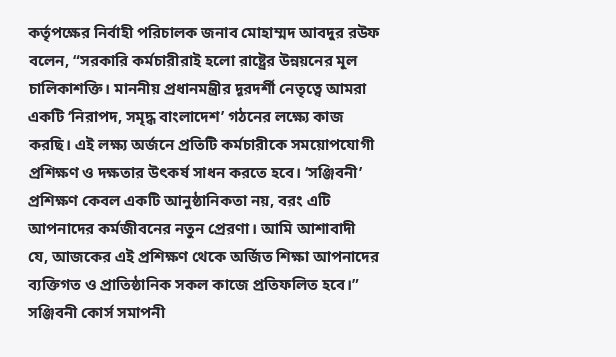কর্তৃপক্ষের নির্বাহী পরিচালক জনাব মোহাম্মদ আবদুর রউফ বলেন, “সরকারি কর্মচারীরাই হলো রাষ্ট্রের উন্নয়নের মূল চালিকাশক্তি। মাননীয় প্রধানমন্ত্রীর দূরদর্শী নেতৃত্বে আমরা একটি ‘নিরাপদ, সমৃদ্ধ বাংলাদেশ’ গঠনের লক্ষ্যে কাজ করছি। এই লক্ষ্য অর্জনে প্রতিটি কর্মচারীকে সময়োপযোগী প্রশিক্ষণ ও দক্ষতার উৎকর্ষ সাধন করতে হবে। ‘সঞ্জিবনী’ প্রশিক্ষণ কেবল একটি আনুষ্ঠানিকতা নয়, বরং এটি আপনাদের কর্মজীবনের নতুন প্রেরণা। আমি আশাবাদী যে, আজকের এই প্রশিক্ষণ থেকে অর্জিত শিক্ষা আপনাদের ব্যক্তিগত ও প্রাতিষ্ঠানিক সকল কাজে প্রতিফলিত হবে।”
সঞ্জিবনী কোর্স সমাপনী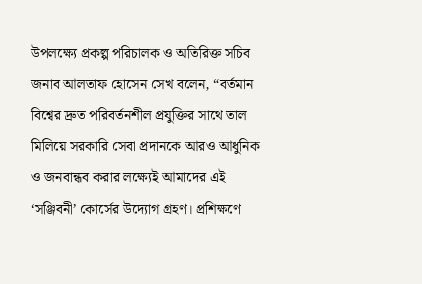উপলক্ষ্যে প্রকল্প পরিচালক ও অতিরিক্ত সচিব জনাব আলতাফ হোসেন সেখ বলেন, “বর্তমান বিশ্বের দ্রুত পরিবর্তনশীল প্রযুক্তির সাথে তাল মিলিয়ে সরকারি সেবা প্রদানকে আরও আধুনিক ও জনবান্ধব করার লক্ষ্যেই আমাদের এই ‘সঞ্জিবনী’ কোর্সের উদ্যোগ গ্রহণ। প্রশিক্ষণে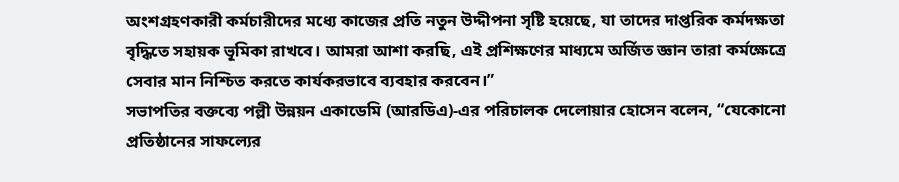অংশগ্রহণকারী কর্মচারীদের মধ্যে কাজের প্রতি নতুন উদ্দীপনা সৃষ্টি হয়েছে, যা তাদের দাপ্তরিক কর্মদক্ষতা বৃদ্ধিতে সহায়ক ভূমিকা রাখবে। আমরা আশা করছি, এই প্রশিক্ষণের মাধ্যমে অর্জিত জ্ঞান তারা কর্মক্ষেত্রে সেবার মান নিশ্চিত করতে কার্যকরভাবে ব্যবহার করবেন।”
সভাপতির বক্তব্যে পল্লী উন্নয়ন একাডেমি (আরডিএ)-এর পরিচালক দেলোয়ার হোসেন বলেন, “যেকোনো প্রতিষ্ঠানের সাফল্যের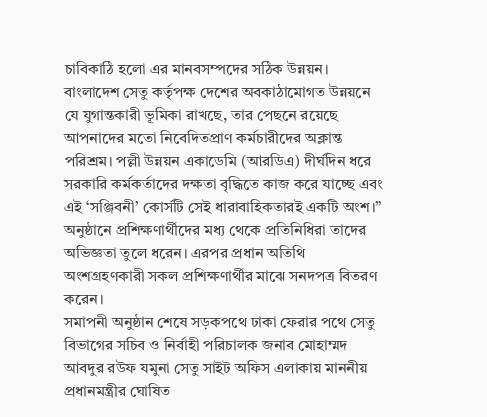চাবিকাঠি হলো এর মানবসম্পদের সঠিক উন্নয়ন। বাংলাদেশ সেতু কর্তৃপক্ষ দেশের অবকাঠামোগত উন্নয়নে যে যুগান্তকারী ভূমিকা রাখছে, তার পেছনে রয়েছে আপনাদের মতো নিবেদিতপ্রাণ কর্মচারীদের অক্লান্ত পরিশ্রম। পল্লী উন্নয়ন একাডেমি (আরডিএ) দীর্ঘদিন ধরে সরকারি কর্মকর্তাদের দক্ষতা বৃদ্ধিতে কাজ করে যাচ্ছে এবং এই ‘সঞ্জিবনী’ কোর্সটি সেই ধারাবাহিকতারই একটি অংশ।”
অনুষ্ঠানে প্রশিক্ষণার্থীদের মধ্য থেকে প্রতিনিধিরা তাদের অভিজ্ঞতা তুলে ধরেন। এরপর প্রধান অতিথি অংশগ্রহণকারী সকল প্রশিক্ষণার্থীর মাঝে সনদপত্র বিতরণ করেন।
সমাপনী অনুষ্ঠান শেষে সড়কপথে ঢাকা ফেরার পথে সেতু বিভাগের সচিব ও নির্বাহী পরিচালক জনাব মোহাম্মদ আবদুর রউফ যমুনা সেতু সাইট অফিস এলাকায় মাননীয় প্রধানমন্ত্রীর ঘোষিত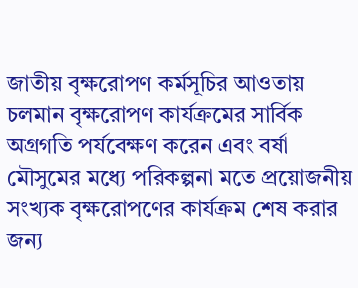জাতীয় বৃক্ষরোপণ কর্মসূচির আওতায় চলমান বৃক্ষরোপণ কার্যক্রমের সার্বিক অগ্রগতি পর্যবেক্ষণ করেন এবং বর্ষা মৌসুমের মধ্যে পরিকল্পনা মতে প্রয়োজনীয় সংখ্যক বৃক্ষরোপণের কার্যক্রম শেষ করার জন্য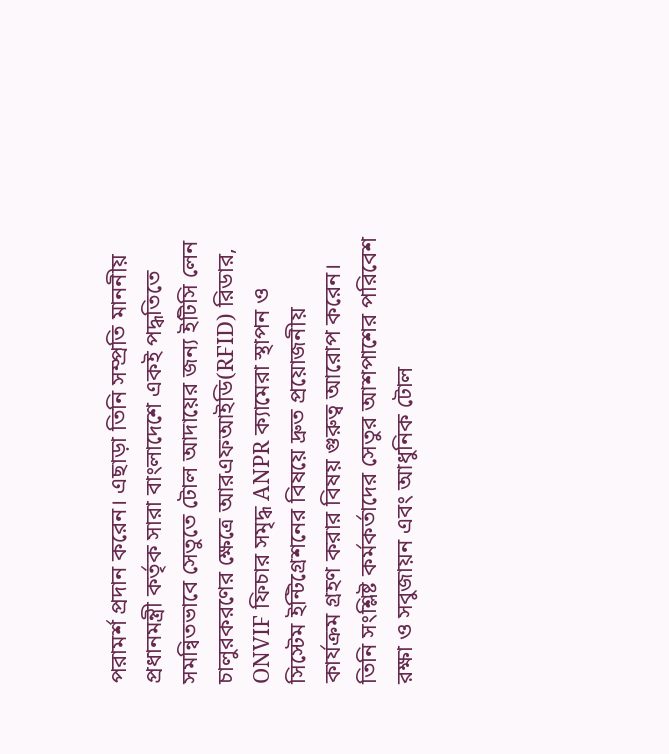পরামর্শ প্রদান করেন। এছাড়া তিনি সম্প্রতি মাননীয় প্রধানমন্ত্রী কর্তৃক সারা বাংলাদেশে একই পদ্ধতিতে সমন্বিতভাবে সেতুতে টোল আদায়ের জন্য ইটিসি লেন চালুরকরণের ক্ষেত্রে আরএফআইডি(RFID) রিডার, ONVIF ফিচার সমৃদ্ধ ANPR ক্যামেরা স্থাপন ও সিস্টেম ইন্টিগ্রেশনের বিষয়ে দ্রুত প্রয়োজনীয় কার্যক্রম গ্রহণ করার বিষয় গুরুত্ব আরোপ করেন। তিনি সংশ্লিষ্ট কর্মকর্তাদের সেতুর আশপাশের পরিবেশ রক্ষা ও সবুজায়ন এবং আধুনিক টোল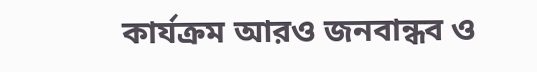কার্যক্রম আরও জনবান্ধব ও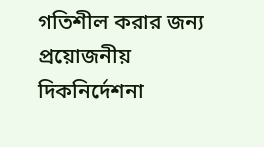গতিশীল করার জন্য প্রয়োজনীয় দিকনির্দেশনা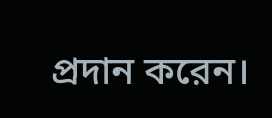প্রদান করেন।